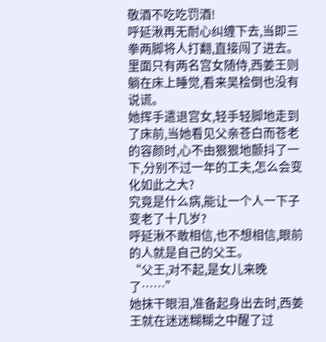敬酒不吃吃罚酒!
呼延湫再无耐心纠缠下去,当即三拳两脚将人打翻,直接闯了进去。
里面只有两名宫女随侍,西姜王则躺在床上睡觉,看来吴桧倒也没有说谎。
她挥手遣退宫女,轻手轻脚地走到了床前,当她看见父亲苍白而苍老的容颜时,心不由狠狠地颤抖了一下,分别不过一年的工夫,怎么会变化如此之大?
究竟是什么病,能让一个人一下子变老了十几岁?
呼延湫不敢相信,也不想相信,眼前的人就是自己的父王。
“父王,对不起,是女儿来晚了……”
她抹干眼泪,准备起身出去时,西姜王就在迷迷糊糊之中醒了过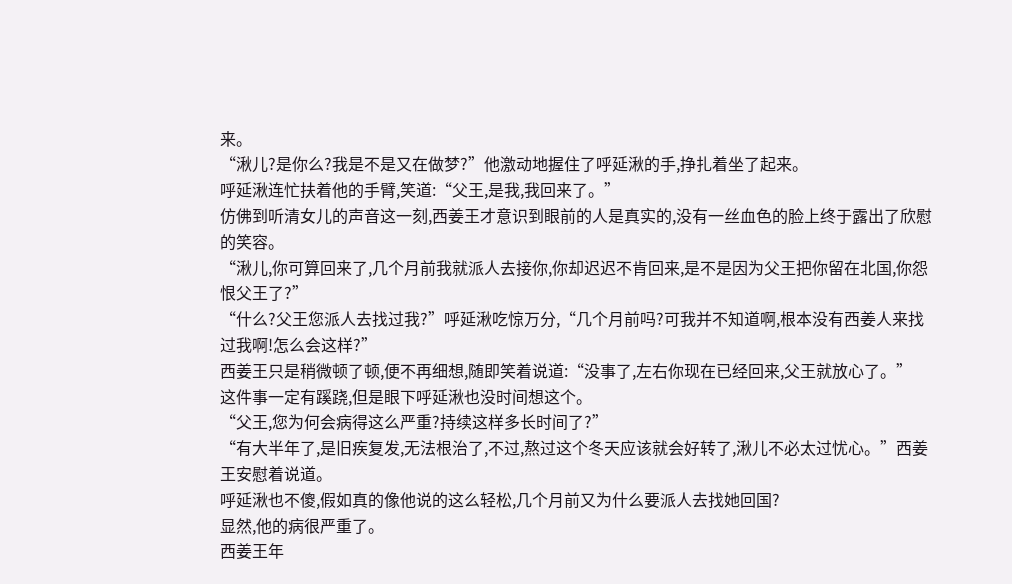来。
“湫儿?是你么?我是不是又在做梦?”他激动地握住了呼延湫的手,挣扎着坐了起来。
呼延湫连忙扶着他的手臂,笑道:“父王,是我,我回来了。”
仿佛到听清女儿的声音这一刻,西姜王才意识到眼前的人是真实的,没有一丝血色的脸上终于露出了欣慰的笑容。
“湫儿,你可算回来了,几个月前我就派人去接你,你却迟迟不肯回来,是不是因为父王把你留在北国,你怨恨父王了?”
“什么?父王您派人去找过我?”呼延湫吃惊万分,“几个月前吗?可我并不知道啊,根本没有西姜人来找过我啊!怎么会这样?”
西姜王只是稍微顿了顿,便不再细想,随即笑着说道:“没事了,左右你现在已经回来,父王就放心了。”
这件事一定有蹊跷,但是眼下呼延湫也没时间想这个。
“父王,您为何会病得这么严重?持续这样多长时间了?”
“有大半年了,是旧疾复发,无法根治了,不过,熬过这个冬天应该就会好转了,湫儿不必太过忧心。”西姜王安慰着说道。
呼延湫也不傻,假如真的像他说的这么轻松,几个月前又为什么要派人去找她回国?
显然,他的病很严重了。
西姜王年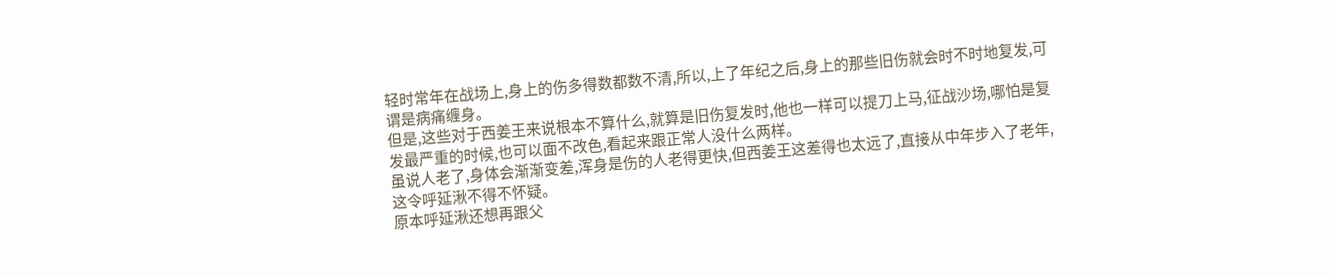轻时常年在战场上,身上的伤多得数都数不清,所以,上了年纪之后,身上的那些旧伤就会时不时地复发,可谓是病痛缠身。
但是,这些对于西姜王来说根本不算什么,就算是旧伤复发时,他也一样可以提刀上马,征战沙场,哪怕是复发最严重的时候,也可以面不改色,看起来跟正常人没什么两样。
虽说人老了,身体会渐渐变差,浑身是伤的人老得更快,但西姜王这差得也太远了,直接从中年步入了老年,这令呼延湫不得不怀疑。
原本呼延湫还想再跟父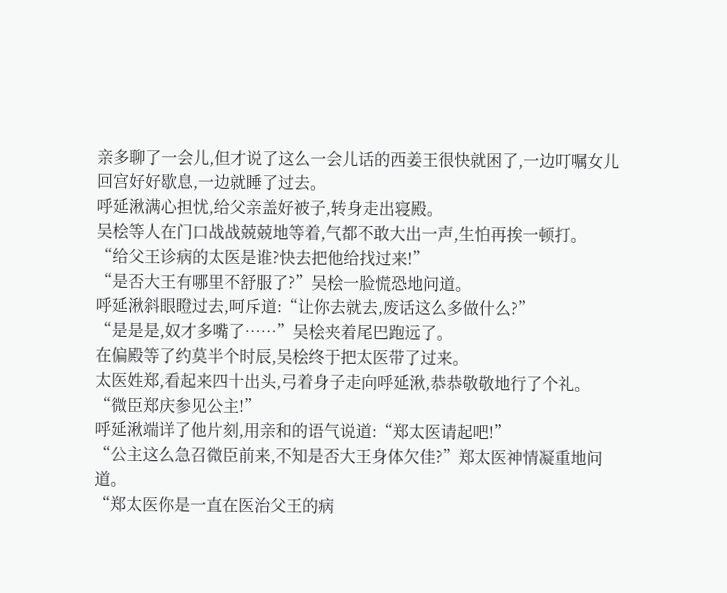亲多聊了一会儿,但才说了这么一会儿话的西姜王很快就困了,一边叮嘱女儿回宫好好歇息,一边就睡了过去。
呼延湫满心担忧,给父亲盖好被子,转身走出寝殿。
吴桧等人在门口战战兢兢地等着,气都不敢大出一声,生怕再挨一顿打。
“给父王诊病的太医是谁?快去把他给找过来!”
“是否大王有哪里不舒服了?”吴桧一脸慌恐地问道。
呼延湫斜眼瞪过去,呵斥道:“让你去就去,废话这么多做什么?”
“是是是,奴才多嘴了……”吴桧夹着尾巴跑远了。
在偏殿等了约莫半个时辰,吴桧终于把太医带了过来。
太医姓郑,看起来四十出头,弓着身子走向呼延湫,恭恭敬敬地行了个礼。
“微臣郑庆参见公主!”
呼延湫端详了他片刻,用亲和的语气说道:“郑太医请起吧!”
“公主这么急召微臣前来,不知是否大王身体欠佳?”郑太医神情凝重地问道。
“郑太医你是一直在医治父王的病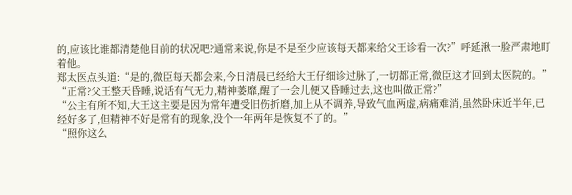的,应该比谁都清楚他目前的状况吧?通常来说,你是不是至少应该每天都来给父王诊看一次?”呼延湫一脸严肃地盯着他。
郑太医点头道:“是的,微臣每天都会来,今日清晨已经给大王仔细诊过脉了,一切都正常,微臣这才回到太医院的。”
“正常?父王整天昏睡,说话有气无力,精神萎靡,醒了一会儿便又昏睡过去,这也叫做正常?”
“公主有所不知,大王这主要是因为常年遭受旧伤折磨,加上从不调养,导致气血两虚,病痛难消,虽然卧床近半年,已经好多了,但精神不好是常有的现象,没个一年两年是恢复不了的。”
“照你这么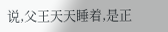说,父王天天睡着,是正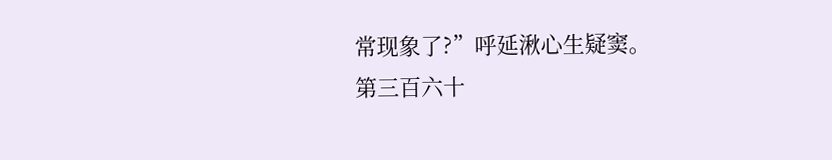常现象了?”呼延湫心生疑窦。
第三百六十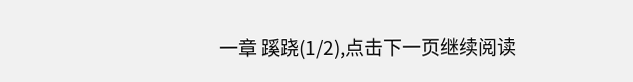一章 蹊跷(1/2),点击下一页继续阅读